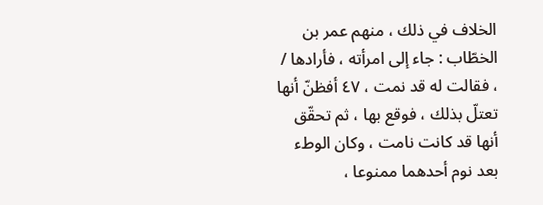الخلاف في ذلك ، منهم عمر بن الخطّاب : جاء إلى امرأته ، فأرادها / ، فقالت له قد نمت ، ٤٧ أفظنّ أنها تعتلّ بذلك ، فوقع بها ، ثم تحقّق أنها قد كانت نامت ، وكان الوطء بعد نوم أحدهما ممنوعا ،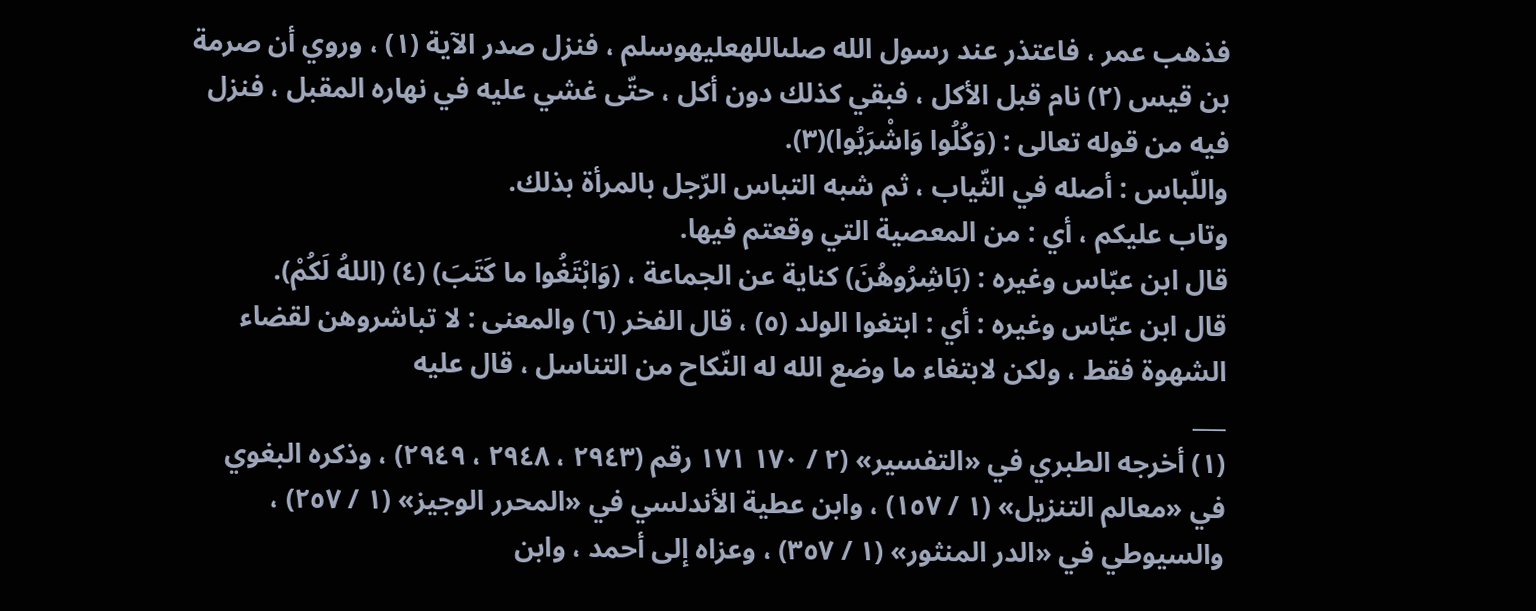فذهب عمر ، فاعتذر عند رسول الله صلىاللهعليهوسلم ، فنزل صدر الآية (١) ، وروي أن صرمة بن قيس (٢) نام قبل الأكل ، فبقي كذلك دون أكل ، حتّى غشي عليه في نهاره المقبل ، فنزل فيه من قوله تعالى : (وَكُلُوا وَاشْرَبُوا)(٣).
واللّباس : أصله في الثّياب ، ثم شبه التباس الرّجل بالمرأة بذلك.
وتاب عليكم ، أي : من المعصية التي وقعتم فيها.
قال ابن عبّاس وغيره : (بَاشِرُوهُنَ) كناية عن الجماعة ، (وَابْتَغُوا ما كَتَبَ) (٤) (اللهُ لَكُمْ).
قال ابن عبّاس وغيره : أي : ابتغوا الولد (٥) ، قال الفخر (٦) والمعنى : لا تباشروهن لقضاء الشهوة فقط ، ولكن لابتغاء ما وضع الله له النّكاح من التناسل ، قال عليه
___
(١) أخرجه الطبري في «التفسير» (٢ / ١٧٠ ١٧١ رقم (٢٩٤٣ ، ٢٩٤٨ ، ٢٩٤٩) ، وذكره البغوي في «معالم التنزيل» (١ / ١٥٧) ، وابن عطية الأندلسي في «المحرر الوجيز» (١ / ٢٥٧) ، والسيوطي في «الدر المنثور» (١ / ٣٥٧) ، وعزاه إلى أحمد ، وابن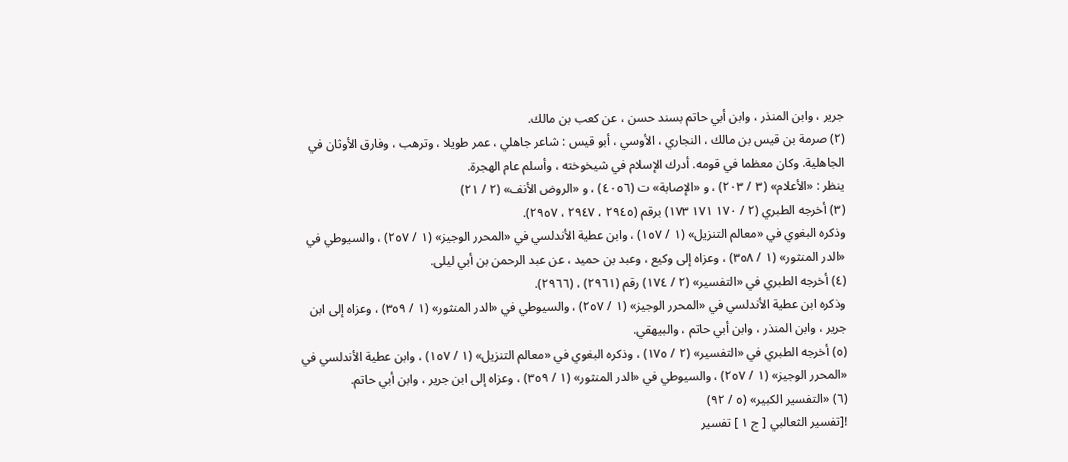جرير ، وابن المنذر ، وابن أبي حاتم بسند حسن ، عن كعب بن مالك.
(٢) صرمة بن قيس بن مالك ، النجاري ، الأوسي ، أبو قيس : شاعر جاهلي ، عمر طويلا ، وترهب ، وفارق الأوثان في الجاهلية. وكان معظما في قومه. أدرك الإسلام في شيخوخته ، وأسلم عام الهجرة.
ينظر : «الأعلام» (٣ / ٢٠٣) ، و «الإصابة» ت (٤٠٥٦) ، و «الروض الأنف» (٢ / ٢١)
(٣) أخرجه الطبري (٢ / ١٧٠ ١٧١ ١٧٣) برقم (٢٩٤٥ ، ٢٩٤٧ ، ٢٩٥٧).
وذكره البغوي في «معالم التنزيل» (١ / ١٥٧) ، وابن عطية الأندلسي في «المحرر الوجيز» (١ / ٢٥٧) ، والسيوطي في «الدر المنثور» (١ / ٣٥٨) ، وعزاه إلى وكيع ، وعبد بن حميد ، عن عبد الرحمن بن أبي ليلى.
(٤) أخرجه الطبري في «التفسير» (٢ / ١٧٤) رقم (٢٩٦١) ، (٢٩٦٦).
وذكره ابن عطية الأندلسي في «المحرر الوجيز» (١ / ٢٥٧) ، والسيوطي في «الدر المنثور» (١ / ٣٥٩) ، وعزاه إلى ابن جرير ، وابن المنذر ، وابن أبي حاتم ، والبيهقي.
(٥) أخرجه الطبري في «التفسير» (٢ / ١٧٥) ، وذكره البغوي في «معالم التنزيل» (١ / ١٥٧) ، وابن عطية الأندلسي في «المحرر الوجيز» (١ / ٢٥٧) ، والسيوطي في «الدر المنثور» (١ / ٣٥٩) ، وعزاه إلى ابن جرير ، وابن أبي حاتم.
(٦) «التفسير الكبير» (٥ / ٩٢)
![تفسير الثعالبي [ ج ١ ] تفسير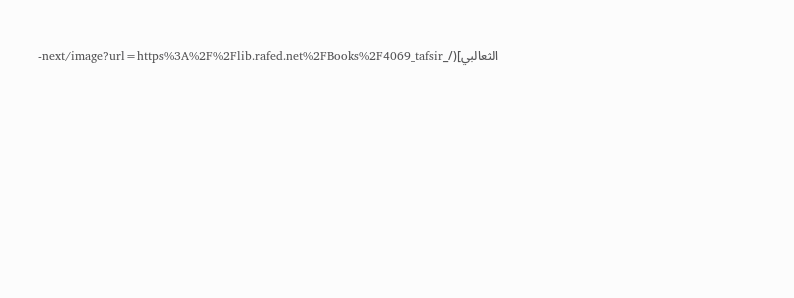الثعالبي](/_next/image?url=https%3A%2F%2Flib.rafed.net%2FBooks%2F4069_tafsir-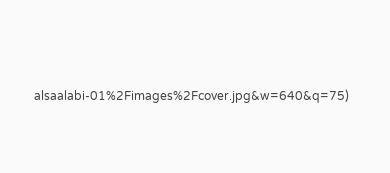alsaalabi-01%2Fimages%2Fcover.jpg&w=640&q=75)